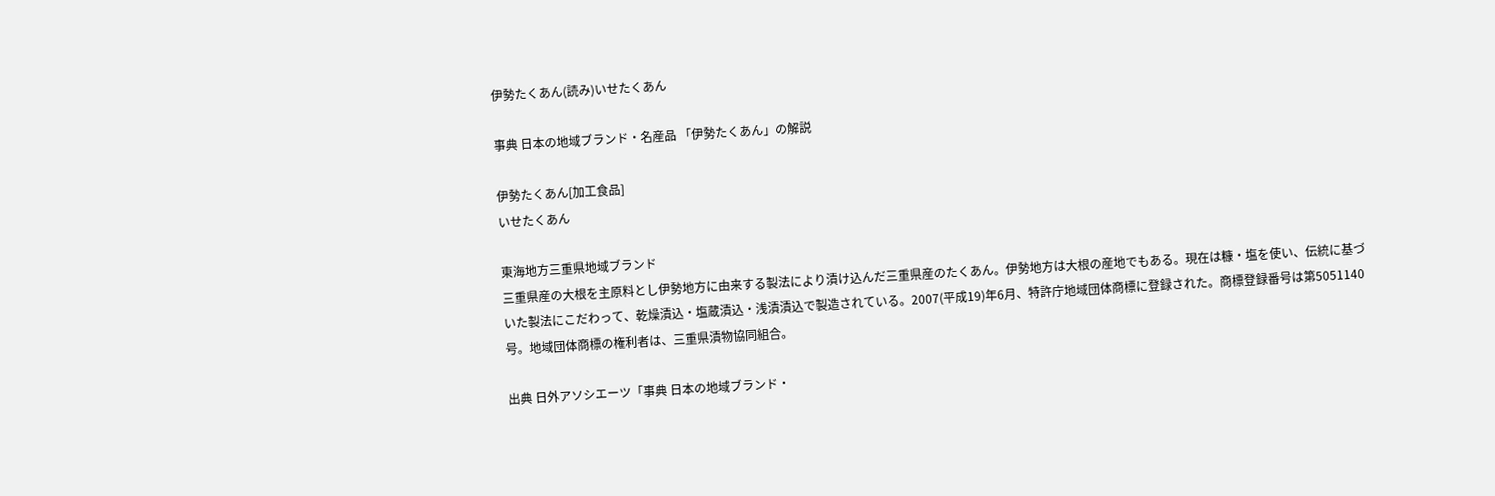伊勢たくあん(読み)いせたくあん

事典 日本の地域ブランド・名産品 「伊勢たくあん」の解説

伊勢たくあん[加工食品]
いせたくあん

東海地方三重県地域ブランド
三重県産の大根を主原料とし伊勢地方に由来する製法により漬け込んだ三重県産のたくあん。伊勢地方は大根の産地でもある。現在は糠・塩を使い、伝統に基づいた製法にこだわって、乾燥漬込・塩蔵漬込・浅漬漬込で製造されている。2007(平成19)年6月、特許庁地域団体商標に登録された。商標登録番号は第5051140号。地域団体商標の権利者は、三重県漬物協同組合。

出典 日外アソシエーツ「事典 日本の地域ブランド・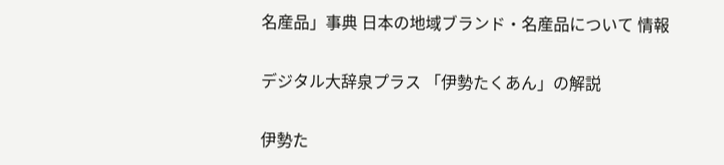名産品」事典 日本の地域ブランド・名産品について 情報

デジタル大辞泉プラス 「伊勢たくあん」の解説

伊勢た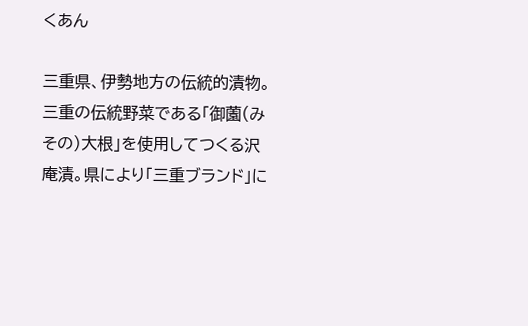くあん

三重県、伊勢地方の伝統的漬物。三重の伝統野菜である「御薗(みその)大根」を使用してつくる沢庵漬。県により「三重ブランド」に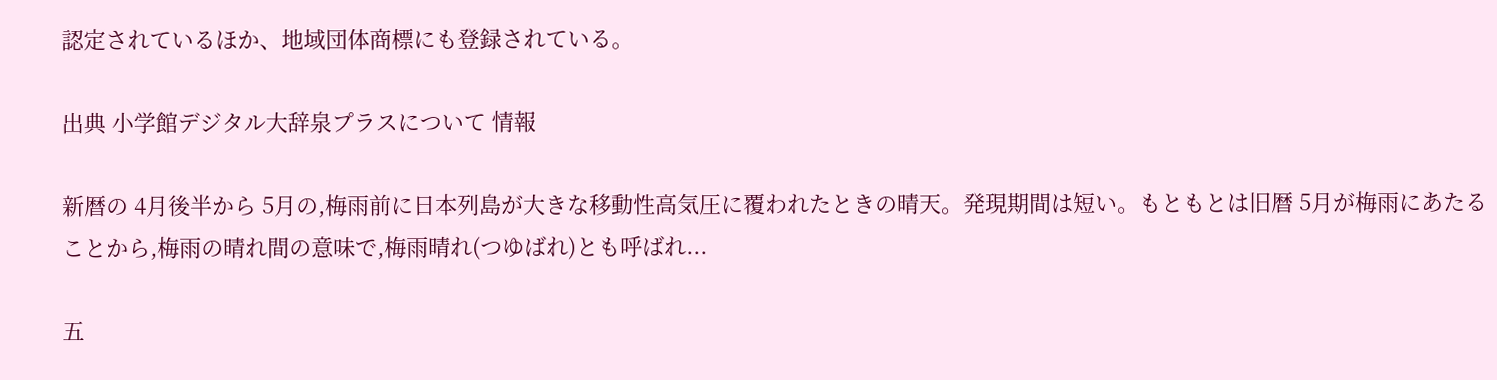認定されているほか、地域団体商標にも登録されている。

出典 小学館デジタル大辞泉プラスについて 情報

新暦の 4月後半から 5月の,梅雨前に日本列島が大きな移動性高気圧に覆われたときの晴天。発現期間は短い。もともとは旧暦 5月が梅雨にあたることから,梅雨の晴れ間の意味で,梅雨晴れ(つゆばれ)とも呼ばれ...

五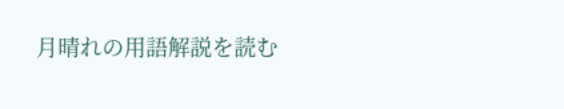月晴れの用語解説を読む